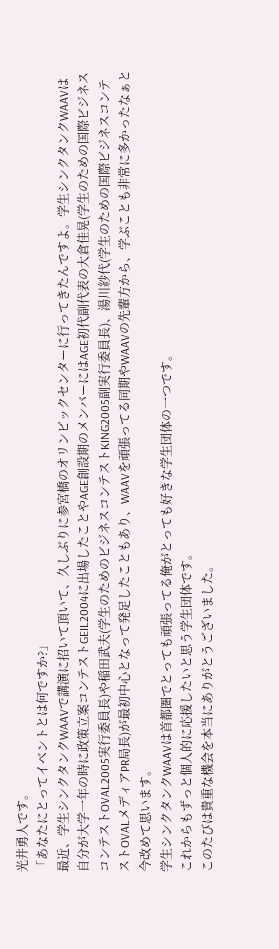光井勇人です。
「あなたにとってイベントとは何ですか?」
最近、学生シンクタンクWAAVで講演に招いて頂いて、久しぶりに参宮橋のオリンピックセンターに行ってきたんですよ。学生シンクタンクWAAVは自分が大学一年の時に政策立案コンテストGEIL2004に出場したことやAGE創設期のメンバーにはAGE初代副代表の大倉佳晃(学生のための国際ビジネスコンテストOVAL2005実行委員長)や稲田武夫(学生のためのビジネスコンテストKING2005副実行委員長)、湯川紗代(学生のための国際ビジネスコンテストOVALメディアPR局長)が最初中心となって発足したこともあり、WAAVを頑張ってる同期やWAAVの先輩方から、学ぶことも非常に多かったなぁと今改めて思います。
学生シンクタンクWAAVは首都圏でとっても頑張ってる俺がとっても好きな学生団体の一つです。
これからもずっと個人的に応援したいと思う学生団体です。
このたびは貴重な機会を本当にありがとうございました。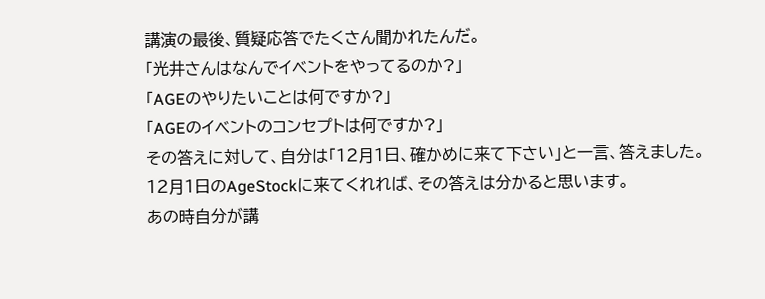講演の最後、質疑応答でたくさん聞かれたんだ。
「光井さんはなんでイベントをやってるのか?」
「AGEのやりたいことは何ですか?」
「AGEのイベントのコンセプトは何ですか?」
その答えに対して、自分は「12月1日、確かめに来て下さい」と一言、答えました。
12月1日のAgeStockに来てくれれば、その答えは分かると思います。
あの時自分が講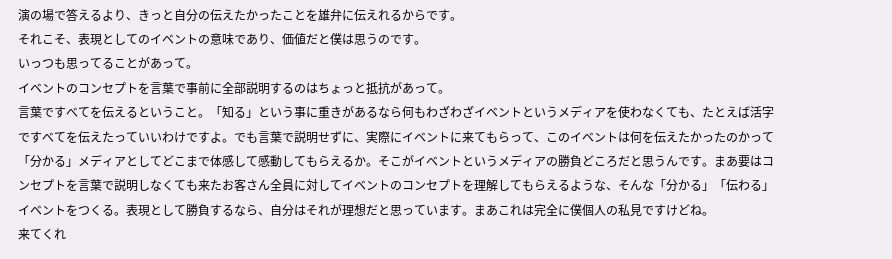演の場で答えるより、きっと自分の伝えたかったことを雄弁に伝えれるからです。
それこそ、表現としてのイベントの意味であり、価値だと僕は思うのです。
いっつも思ってることがあって。
イベントのコンセプトを言葉で事前に全部説明するのはちょっと抵抗があって。
言葉ですべてを伝えるということ。「知る」という事に重きがあるなら何もわざわざイベントというメディアを使わなくても、たとえば活字ですべてを伝えたっていいわけですよ。でも言葉で説明せずに、実際にイベントに来てもらって、このイベントは何を伝えたかったのかって「分かる」メディアとしてどこまで体感して感動してもらえるか。そこがイベントというメディアの勝負どころだと思うんです。まあ要はコンセプトを言葉で説明しなくても来たお客さん全員に対してイベントのコンセプトを理解してもらえるような、そんな「分かる」「伝わる」イベントをつくる。表現として勝負するなら、自分はそれが理想だと思っています。まあこれは完全に僕個人の私見ですけどね。
来てくれ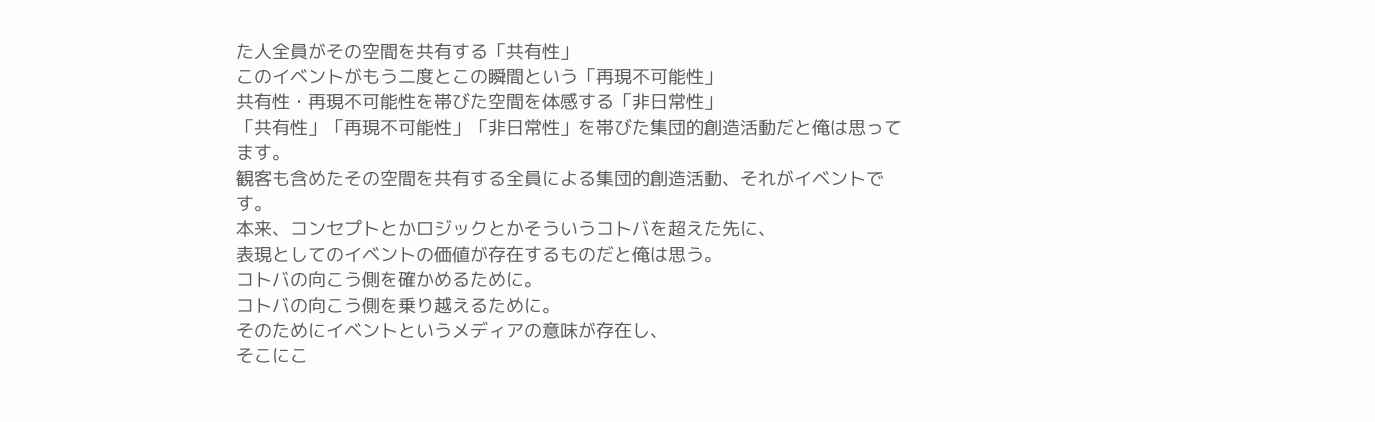た人全員がその空間を共有する「共有性」
このイベントがもう二度とこの瞬間という「再現不可能性」
共有性・再現不可能性を帯びた空間を体感する「非日常性」
「共有性」「再現不可能性」「非日常性」を帯びた集団的創造活動だと俺は思ってます。
観客も含めたその空間を共有する全員による集団的創造活動、それがイベントです。
本来、コンセプトとかロジックとかそういうコトバを超えた先に、
表現としてのイベントの価値が存在するものだと俺は思う。
コトバの向こう側を確かめるために。
コトバの向こう側を乗り越えるために。
そのためにイベントというメディアの意味が存在し、
そこにこ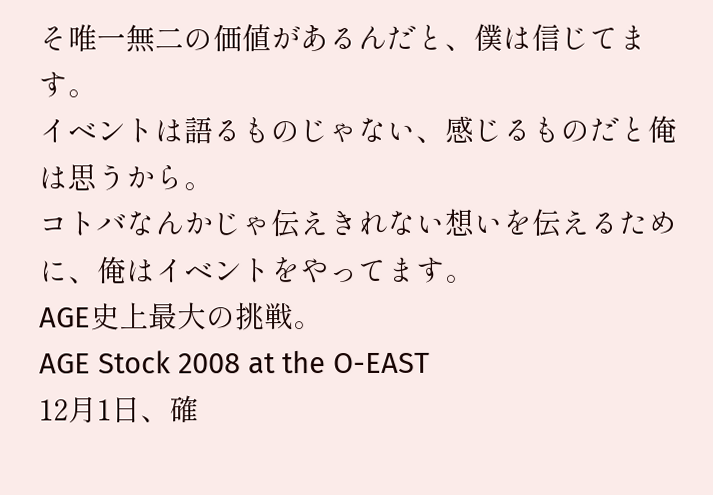そ唯一無二の価値があるんだと、僕は信じてます。
イベントは語るものじゃない、感じるものだと俺は思うから。
コトバなんかじゃ伝えきれない想いを伝えるために、俺はイベントをやってます。
AGE史上最大の挑戦。
AGE Stock 2008 at the O-EAST
12月1日、確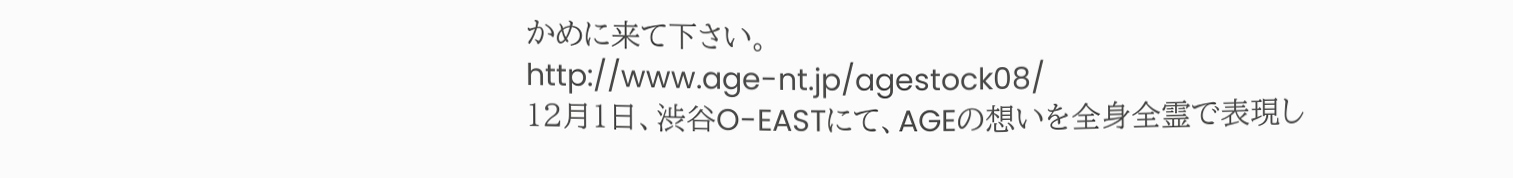かめに来て下さい。
http://www.age-nt.jp/agestock08/
12月1日、渋谷O-EASTにて、AGEの想いを全身全霊で表現し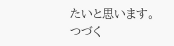たいと思います。
つづく